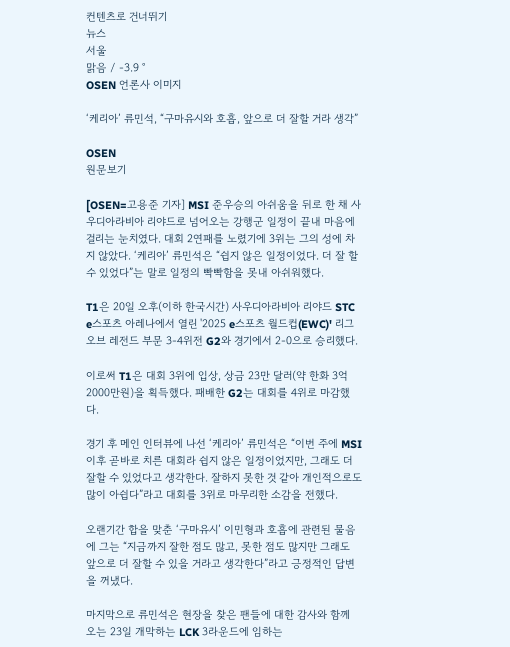컨텐츠로 건너뛰기
뉴스
서울
맑음 / -3.9 °
OSEN 언론사 이미지

‘케리아’ 류민석, “구마유시와 호흡, 앞으로 더 잘할 거라 생각”

OSEN
원문보기

[OSEN=고용준 기자] MSI 준우승의 아쉬움을 뒤로 한 채 사우디아라비아 리야드로 넘어오는 강행군 일정이 끝내 마음에 걸리는 눈치였다. 대회 2연패를 노렸기에 3위는 그의 성에 차지 않았다. ‘케리아’ 류민석은 “쉽지 않은 일정이었다. 더 잘 할 수 있었다”는 말로 일정의 빡빡함을 못내 아쉬워했다.

T1은 20일 오후(이하 한국시간) 사우디아라비아 리야드 STC e스포츠 아레나에서 열린 '2025 e스포츠 월드컵(EWC)' 리그 오브 레전드 부문 3-4위전 G2와 경기에서 2-0으로 승리했다.

이로써 T1은 대회 3위에 입상, 상금 23만 달러(약 한화 3억 2000만원)을 획득했다. 패배한 G2는 대회를 4위로 마감했다.

경기 후 메인 인터뷰에 나선 ‘케리아’ 류민석은 “이번 주에 MSI 이후 곧바로 치른 대회라 쉽지 않은 일정이었지만, 그래도 더 잘할 수 있었다고 생각한다. 잘하지 못한 것 같아 개인적으로도 많이 아쉽다”라고 대회를 3위로 마무리한 소감을 전했다.

오랜기간 합을 맞춘 ‘구마유시’ 이민형과 호흡에 관련된 물음에 그는 “지금까지 잘한 점도 많고, 못한 점도 많지만 그래도 앞으로 더 잘할 수 있을 거라고 생각한다”라고 긍정적인 답변을 꺼냈다.

마지막으로 류민석은 현장을 찾은 팬들에 대한 감사와 함께 오는 23일 개막하는 LCK 3라운드에 임하는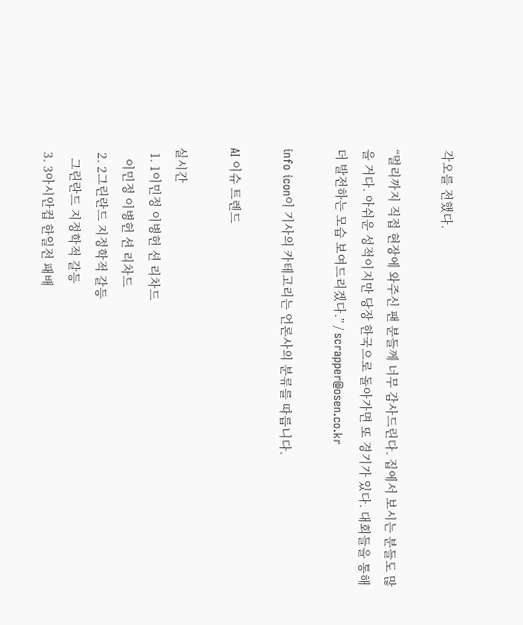각오를 전했다.

“멀리까지 직접 현장에 와주신 팬 분들께 너무 감사드린다. 집에서 보시는 분들도 많을 거다. 아쉬운 성적이지만 당장 한국으로 돌아가면 또 경기가 있다. 대회들을 통해 더 발전하는 모습 보여드리겠다.” / scrapper@osen.co.kr

info icon이 기사의 카테고리는 언론사의 분류를 따릅니다.

AI 이슈 트렌드

실시간
  1. 1이민정 이병헌 션 리차드
    이민정 이병헌 션 리차드
  2. 2그린란드 지정학적 갈등
    그린란드 지정학적 갈등
  3. 3아시안컵 한일전 패배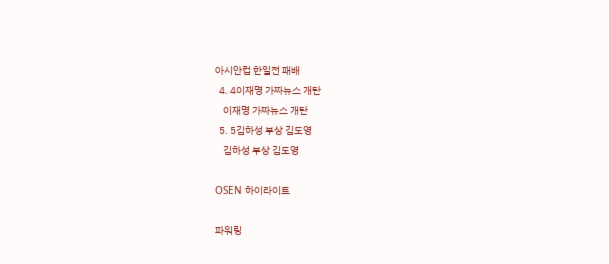아시안컵 한일전 패배
  4. 4이재명 가짜뉴스 개탄
    이재명 가짜뉴스 개탄
  5. 5김하성 부상 김도영
    김하성 부상 김도영

OSEN 하이라이트

파워링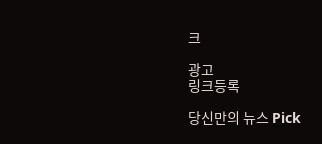크

광고
링크등록

당신만의 뉴스 Pick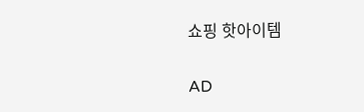쇼핑 핫아이템

AD